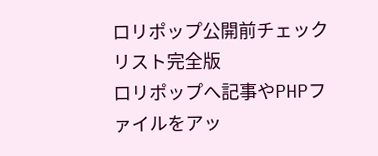ロリポップ公開前チェックリスト完全版
ロリポップへ記事やPHPファイルをアッ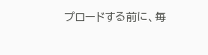プロードする前に、毎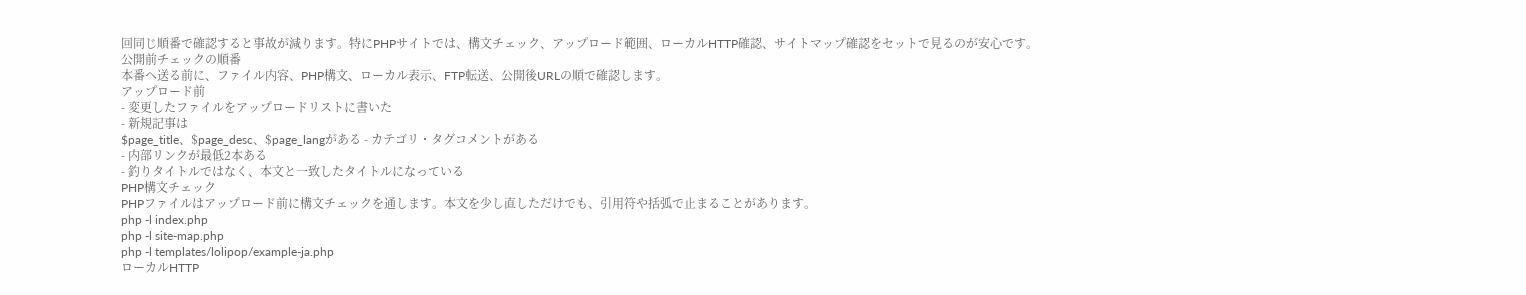回同じ順番で確認すると事故が減ります。特にPHPサイトでは、構文チェック、アップロード範囲、ローカルHTTP確認、サイトマップ確認をセットで見るのが安心です。
公開前チェックの順番
本番へ送る前に、ファイル内容、PHP構文、ローカル表示、FTP転送、公開後URLの順で確認します。
アップロード前
- 変更したファイルをアップロードリストに書いた
- 新規記事は
$page_title、$page_desc、$page_langがある - カテゴリ・タグコメントがある
- 内部リンクが最低2本ある
- 釣りタイトルではなく、本文と一致したタイトルになっている
PHP構文チェック
PHPファイルはアップロード前に構文チェックを通します。本文を少し直しただけでも、引用符や括弧で止まることがあります。
php -l index.php
php -l site-map.php
php -l templates/lolipop/example-ja.php
ローカルHTTP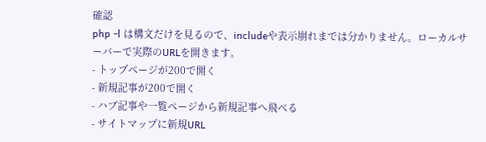確認
php -l は構文だけを見るので、includeや表示崩れまでは分かりません。ローカルサーバーで実際のURLを開きます。
- トップページが200で開く
- 新規記事が200で開く
- ハブ記事や一覧ページから新規記事へ飛べる
- サイトマップに新規URL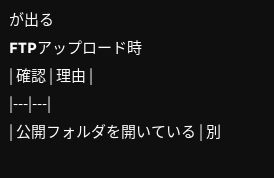が出る
FTPアップロード時
| 確認 | 理由 |
|---|---|
| 公開フォルダを開いている | 別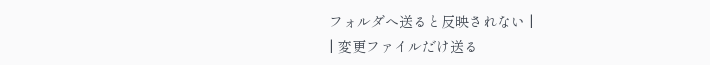フォルダへ送ると反映されない |
| 変更ファイルだけ送る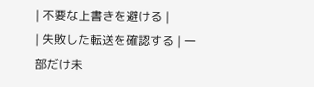| 不要な上書きを避ける |
| 失敗した転送を確認する | 一部だけ未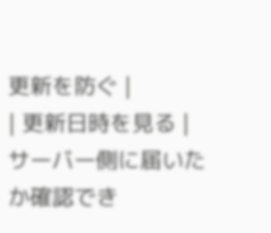更新を防ぐ |
| 更新日時を見る | サーバー側に届いたか確認でき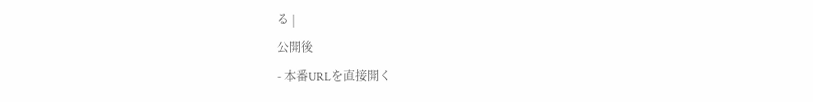る |
公開後
- 本番URLを直接開く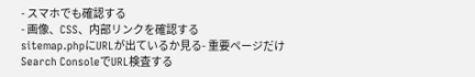- スマホでも確認する
- 画像、CSS、内部リンクを確認する
sitemap.phpにURLが出ているか見る- 重要ページだけSearch ConsoleでURL検査する